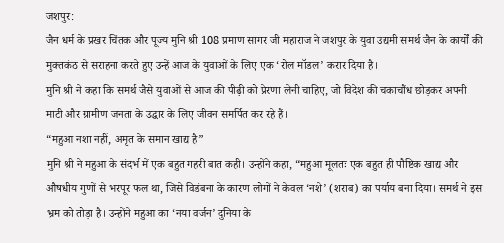जशपुर:
जैन धर्म के प्रखर चिंतक और पूज्य मुनि श्री 108 प्रमाण सागर जी महाराज ने जशपुर के युवा उद्यमी समर्थ जैन के कार्यों की मुक्तकंठ से सराहना करते हुए उन्हें आज के युवाओं के लिए एक ‘रोल मॉडल’ करार दिया है।
मुनि श्री ने कहा कि समर्थ जैसे युवाओं से आज की पीढ़ी को प्रेरणा लेनी चाहिए, जो विदेश की चकाचौंध छोड़कर अपनी माटी और ग्रामीण जनता के उद्धार के लिए जीवन समर्पित कर रहे हैं।
“महुआ नशा नहीं, अमृत के समान खाद्य है”
मुनि श्री ने महुआ के संदर्भ में एक बहुत गहरी बात कही। उन्होंने कहा, “महुआ मूलतः एक बहुत ही पौष्टिक खाद्य और औषधीय गुणों से भरपूर फल था, जिसे विडंबना के कारण लोगों ने केवल ‘नशे’ (शराब) का पर्याय बना दिया। समर्थ ने इस भ्रम को तोड़ा है। उन्होंने महुआ का ‘नया वर्जन’ दुनिया के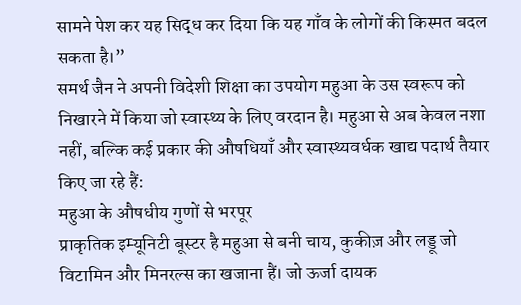सामने पेश कर यह सिद्ध कर दिया कि यह गाँव के लोगों की किस्मत बदल सकता है।”
समर्थ जैन ने अपनी विदेशी शिक्षा का उपयोग महुआ के उस स्वरूप को निखारने में किया जो स्वास्थ्य के लिए वरदान है। महुआ से अब केवल नशा नहीं, बल्कि कई प्रकार की औषधियाँ और स्वास्थ्यवर्धक खाद्य पदार्थ तैयार किए जा रहे हैं:
महुआ के औषधीय गुणों से भरपूर
प्राकृतिक इम्यूनिटी बूस्टर है महुआ से बनी चाय, कुकीज़ और लड्डू जो विटामिन और मिनरल्स का खजाना हैं। जो ऊर्जा दायक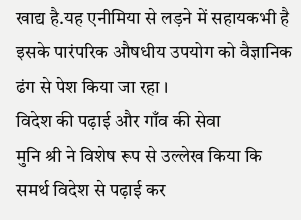खाद्य है.यह एनीमिया से लड़ने में सहायकभी है इसके पारंपरिक औषधीय उपयोग को वैज्ञानिक ढंग से पेश किया जा रहा ।
विदेश की पढ़ाई और गाँव की सेवा
मुनि श्री ने विशेष रूप से उल्लेख किया कि समर्थ विदेश से पढ़ाई कर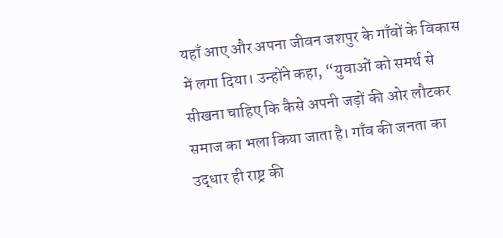यहाँ आए और अपना जीवन जशपुर के गाँवों के विकास में लगा दिया। उन्होंने कहा, “युवाओं को समर्थ से सीखना चाहिए कि कैसे अपनी जड़ों की ओर लौटकर समाज का भला किया जाता है। गाँव की जनता का उद्धार ही राष्ट्र की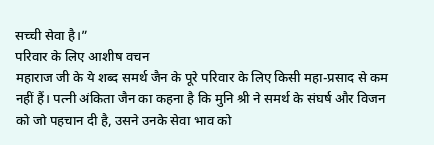सच्ची सेवा है।”
परिवार के लिए आशीष वचन
महाराज जी के ये शब्द समर्थ जैन के पूरे परिवार के लिए किसी महा-प्रसाद से कम नहीं हैं। पत्नी अंकिता जैन का कहना है कि मुनि श्री ने समर्थ के संघर्ष और विजन को जो पहचान दी है, उसने उनके सेवा भाव को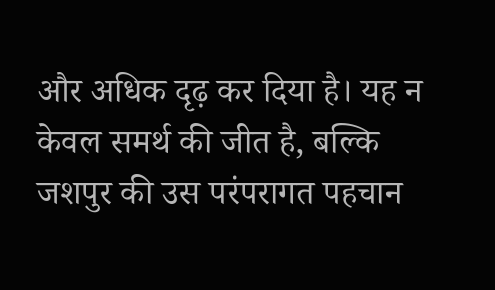और अधिक दृढ़ कर दिया है। यह न केवल समर्थ की जीत है, बल्कि जशपुर की उस परंपरागत पहचान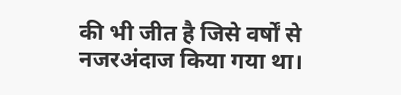की भी जीत है जिसे वर्षों से नजरअंदाज किया गया था।